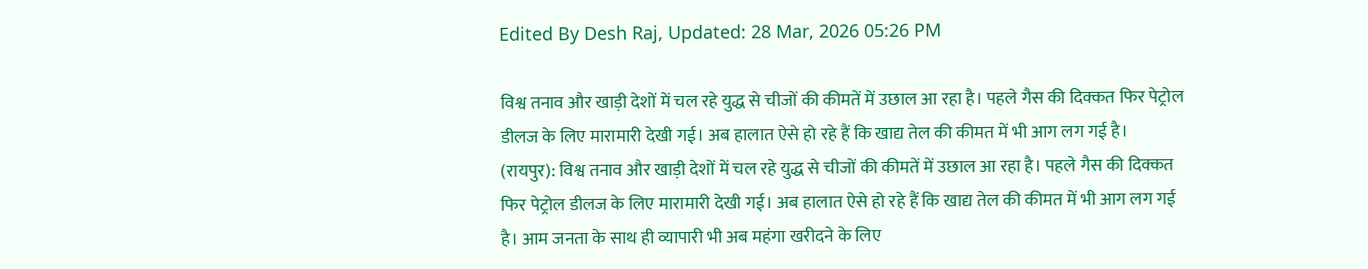Edited By Desh Raj, Updated: 28 Mar, 2026 05:26 PM

विश्व तनाव और खाड़ी देशों में चल रहे युद्ध से चीजों की कीमतें में उछाल आ रहा है। पहले गैस की दिक्कत फिर पेट्रोल डीलज के लिए मारामारी देखी गई। अब हालात ऐसे हो रहे हैं कि खाद्य तेल की कीमत में भी आग लग गई है।
(रायपुर): विश्व तनाव और खाड़ी देशों में चल रहे युद्ध से चीजों की कीमतें में उछाल आ रहा है। पहले गैस की दिक्कत फिर पेट्रोल डीलज के लिए मारामारी देखी गई। अब हालात ऐसे हो रहे हैं कि खाद्य तेल की कीमत में भी आग लग गई है। आम जनता के साथ ही व्यापारी भी अब महंगा खरीदने के लिए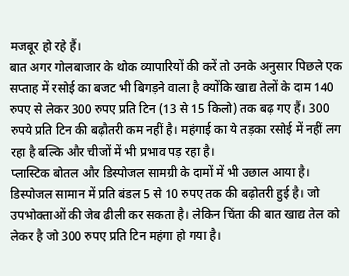मजबूर हो रहे हैं।
बात अगर गोलबाजार के थोक व्यापारियों की करें तो उनके अनुसार पिछले एक सप्ताह में रसोई का बजट भी बिगड़ने वाला है क्योंकि खाद्य तेलों के दाम 140 रुपए से लेकर 300 रुपए प्रति टिन (13 से 15 किलो) तक बढ़ गए हैं। 300 रुपये प्रति टिन की बढ़ौतरी कम नहीं है। महंगाई का ये तड़का रसोई में नहीं लग रहा है बल्कि और चीजों में भी प्रभाव पड़ रहा है।
प्लास्टिक बोतल और डिस्पोजल सामग्री के दामों में भी उछाल आया है। डिस्पोजल सामान में प्रति बंडल 5 से 10 रुपए तक की बढ़ोतरी हुई है। जो उपभोक्ताओं की जेब ढीली कर सकता है। लेकिन चिंता की बात खाद्य तेल को लेकर है जो 300 रुपए प्रति टिन महंगा हो गया है।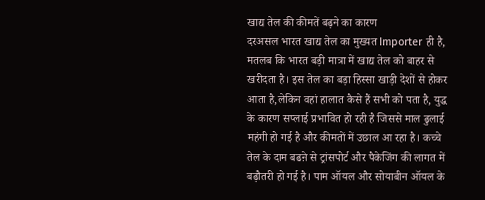खाद्य तेल की कीमतें बढ़ने का कारण
दरअसल भारत खाद्य तेल का मुख्यत Importer ही है, मतलब कि भारत बड़ी मात्रा में खाद्य तेल को बाहर से खरीदता है। इस तेल का बड़ा हिस्सा खाड़ी देशों से होकर आता है,लेकिन वहां हालात कैसे हैं सभी को पता है, युद्ध के कारण सप्लाई प्रभावित हो रही है जिससे माल ढुलाई महंगी हो गई है और कीमतों में उछाल आ रहा है। कच्चे तेल के दाम बढऩे से ट्रांसपोर्ट और पैकेजिंग की लागत में बढ़ौतरी हो गई है। पाम ऑयल और सोयाबीन ऑयल के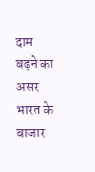दाम बढ़ने का असर भारत के बाजार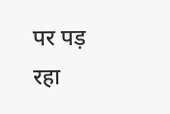पर पड़ रहा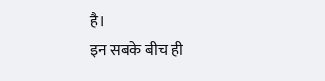है।
इन सबके बीच ही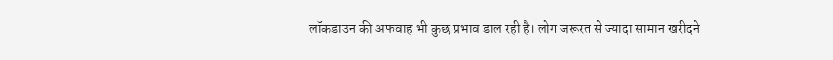लॉकडाउन की अफवाह भी कुछ प्रभाव डाल रही है। लोग जरूरत से ज्यादा सामान खरीदने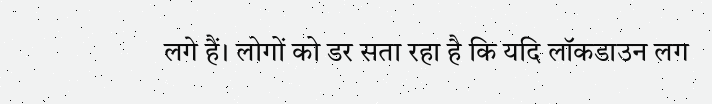लगे हैं। लोगों को डर सता रहा है कि यदि लॉकडाउन लग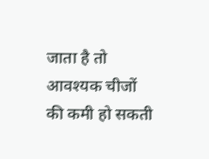जाता है तो आवश्यक चीजों की कमी हो सकती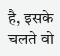है, इसके चलते वो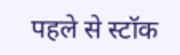पहले से स्टॉक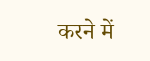करने में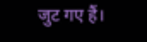जुट गए हैं।